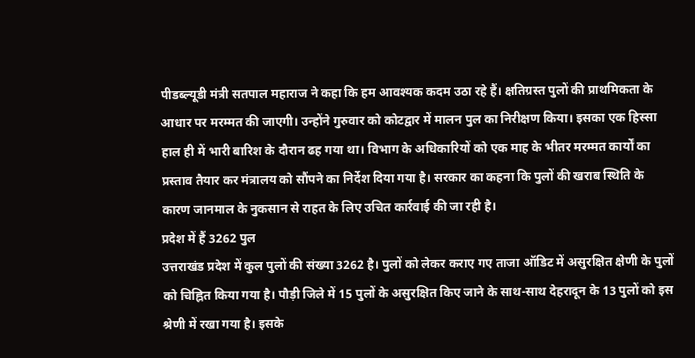पीडब्ल्यूडी मंत्री सतपाल महाराज ने कहा कि हम आवश्यक कदम उठा रहे हैं। क्षतिग्रस्त पुलों की प्राथमिकता के आधार पर मरम्मत की जाएगी। उन्होंने गुरुवार को कोटद्वार में मालन पुल का निरीक्षण किया। इसका एक हिस्सा हाल ही में भारी बारिश के दौरान ढह गया था। विभाग के अधिकारियों को एक माह के भीतर मरम्मत कार्यों का प्रस्ताव तैयार कर मंत्रालय को सौंपने का निर्देश दिया गया है। सरकार का कहना कि पुलों की खराब स्थिति के कारण जानमाल के नुकसान से राहत के लिए उचित कार्रवाई की जा रही है।
प्रदेश में हैं 3262 पुल
उत्तराखंड प्रदेश में कुल पुलों की संख्या 3262 है। पुलों को लेकर कराए गए ताजा ऑडिट में असुरक्षित क्षेणी के पुलों को चिह्नित किया गया है। पौड़ी जिले में 15 पुलों के असुरक्षित किए जाने के साथ-साथ देहरादून के 13 पुलों को इस श्रेणी में रखा गया है। इसके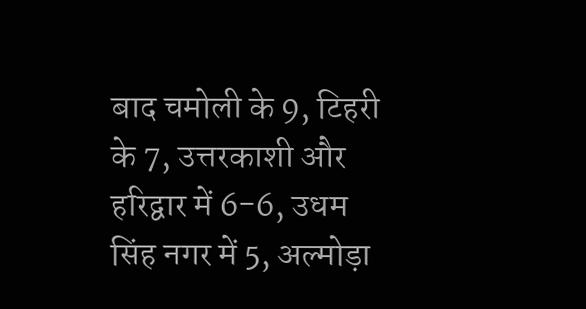बाद चमोली के 9, टिहरी के 7, उत्तरकाशी और हरिद्वार में 6-6, उधम सिंह नगर में 5, अल्मोड़ा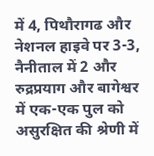में 4, पिथौरागढ और नेशनल हाइवे पर 3-3, नैनीताल में 2 और रुद्रप्रयाग और बागेश्वर में एक-एक पुल को असुरक्षित की श्रेणी में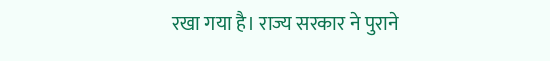रखा गया है। राज्य सरकार ने पुराने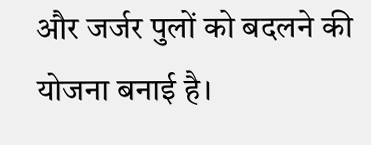और जर्जर पुलों को बदलने की योजना बनाई है।